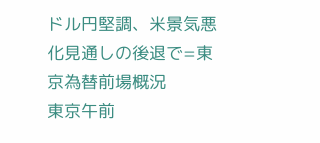ドル円堅調、米景気悪化見通しの後退で=東京為替前場概況
東京午前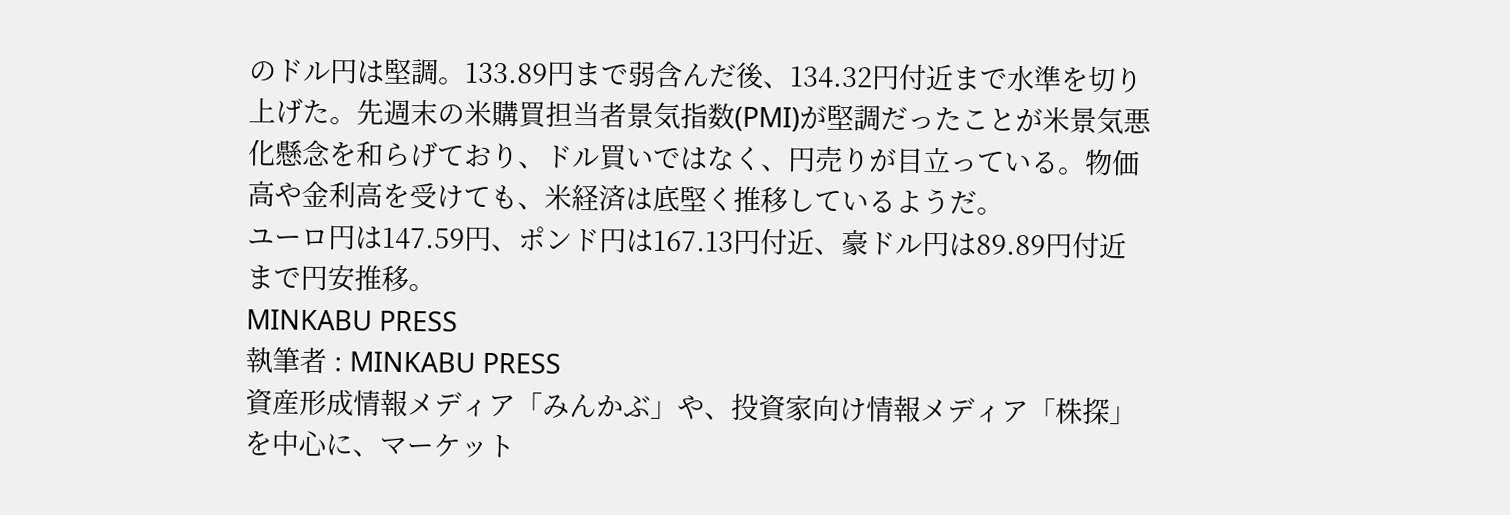のドル円は堅調。133.89円まで弱含んだ後、134.32円付近まで水準を切り上げた。先週末の米購買担当者景気指数(PMI)が堅調だったことが米景気悪化懸念を和らげており、ドル買いではなく、円売りが目立っている。物価高や金利高を受けても、米経済は底堅く推移しているようだ。
ユーロ円は147.59円、ポンド円は167.13円付近、豪ドル円は89.89円付近まで円安推移。
MINKABU PRESS
執筆者 : MINKABU PRESS
資産形成情報メディア「みんかぶ」や、投資家向け情報メディア「株探」を中心に、マーケット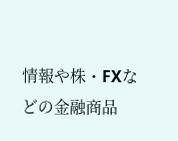情報や株・FXなどの金融商品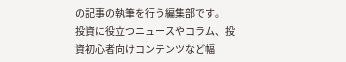の記事の執筆を行う編集部です。 投資に役立つニュースやコラム、投資初心者向けコンテンツなど幅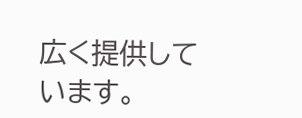広く提供しています。